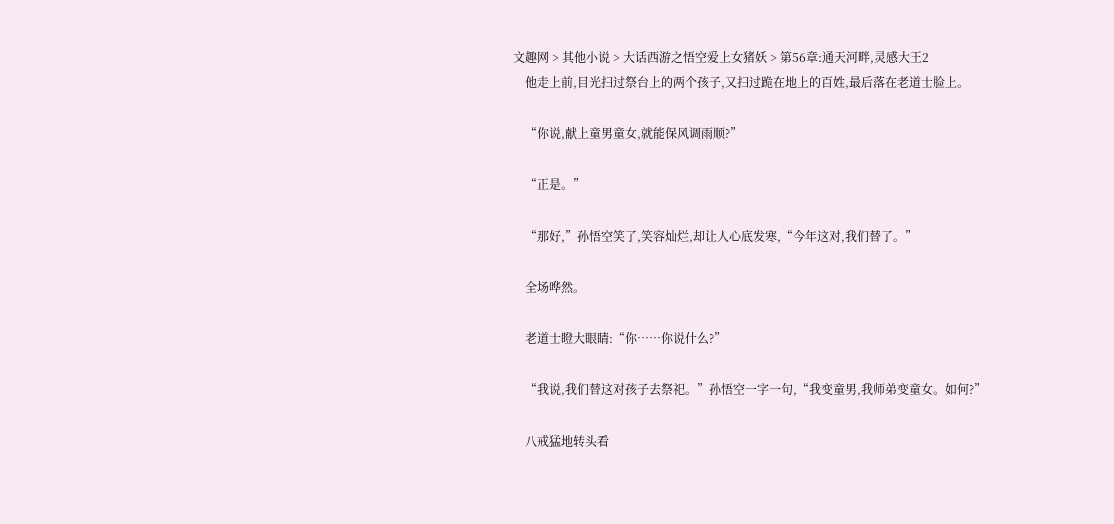文趣网 > 其他小说 > 大话西游之悟空爱上女猪妖 > 第56章:通天河畔,灵感大王2
    他走上前,目光扫过祭台上的两个孩子,又扫过跪在地上的百姓,最后落在老道士脸上。

    “你说,献上童男童女,就能保风调雨顺?”

    “正是。”

    “那好,”孙悟空笑了,笑容灿烂,却让人心底发寒,“今年这对,我们替了。”

    全场哗然。

    老道士瞪大眼睛:“你……你说什么?”

    “我说,我们替这对孩子去祭祀。”孙悟空一字一句,“我变童男,我师弟变童女。如何?”

    八戒猛地转头看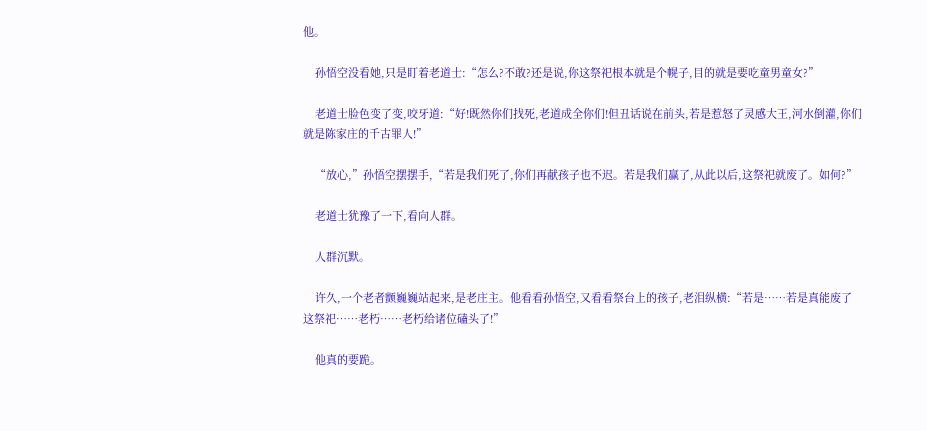他。

    孙悟空没看她,只是盯着老道士:“怎么?不敢?还是说,你这祭祀根本就是个幌子,目的就是要吃童男童女?”

    老道士脸色变了变,咬牙道:“好!既然你们找死,老道成全你们!但丑话说在前头,若是惹怒了灵感大王,河水倒灌,你们就是陈家庄的千古罪人!”

    “放心,”孙悟空摆摆手,“若是我们死了,你们再献孩子也不迟。若是我们赢了,从此以后,这祭祀就废了。如何?”

    老道士犹豫了一下,看向人群。

    人群沉默。

    许久,一个老者颤巍巍站起来,是老庄主。他看看孙悟空,又看看祭台上的孩子,老泪纵横:“若是……若是真能废了这祭祀……老朽……老朽给诸位磕头了!”

    他真的要跪。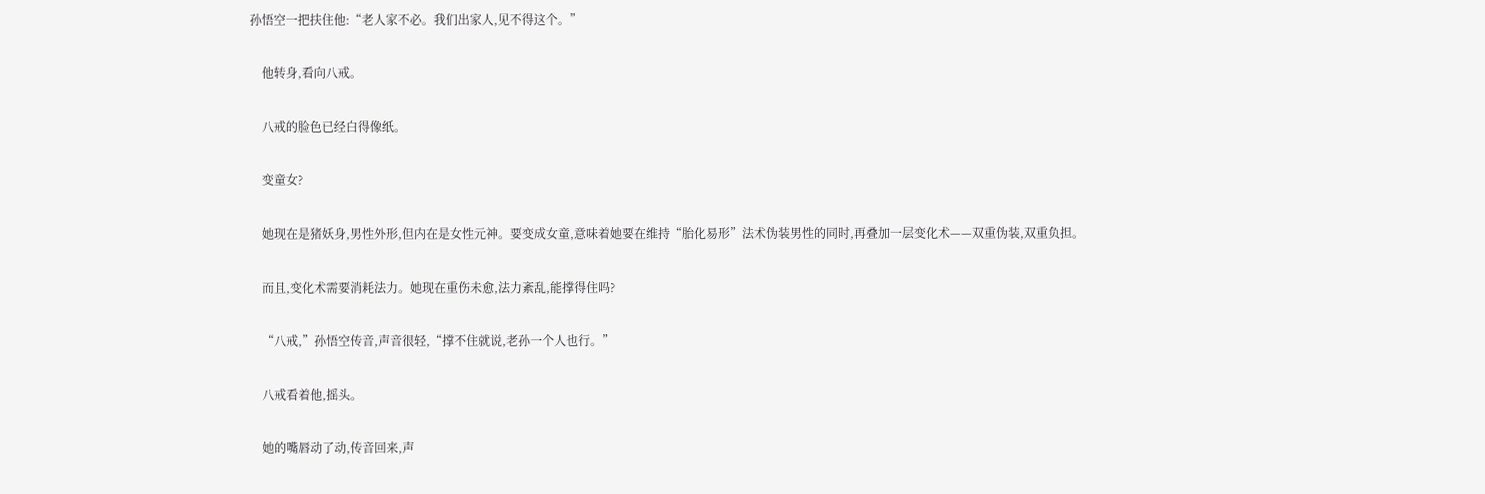孙悟空一把扶住他:“老人家不必。我们出家人,见不得这个。”

    他转身,看向八戒。

    八戒的脸色已经白得像纸。

    变童女?

    她现在是猪妖身,男性外形,但内在是女性元神。要变成女童,意味着她要在维持“胎化易形”法术伪装男性的同时,再叠加一层变化术——双重伪装,双重负担。

    而且,变化术需要消耗法力。她现在重伤未愈,法力紊乱,能撑得住吗?

    “八戒,”孙悟空传音,声音很轻,“撑不住就说,老孙一个人也行。”

    八戒看着他,摇头。

    她的嘴唇动了动,传音回来,声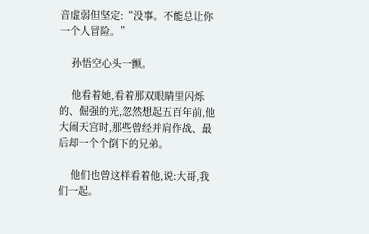音虚弱但坚定:“没事。不能总让你一个人冒险。”

    孙悟空心头一颤。

    他看着她,看着那双眼睛里闪烁的、倔强的光,忽然想起五百年前,他大闹天宫时,那些曾经并肩作战、最后却一个个倒下的兄弟。

    他们也曾这样看着他,说:大哥,我们一起。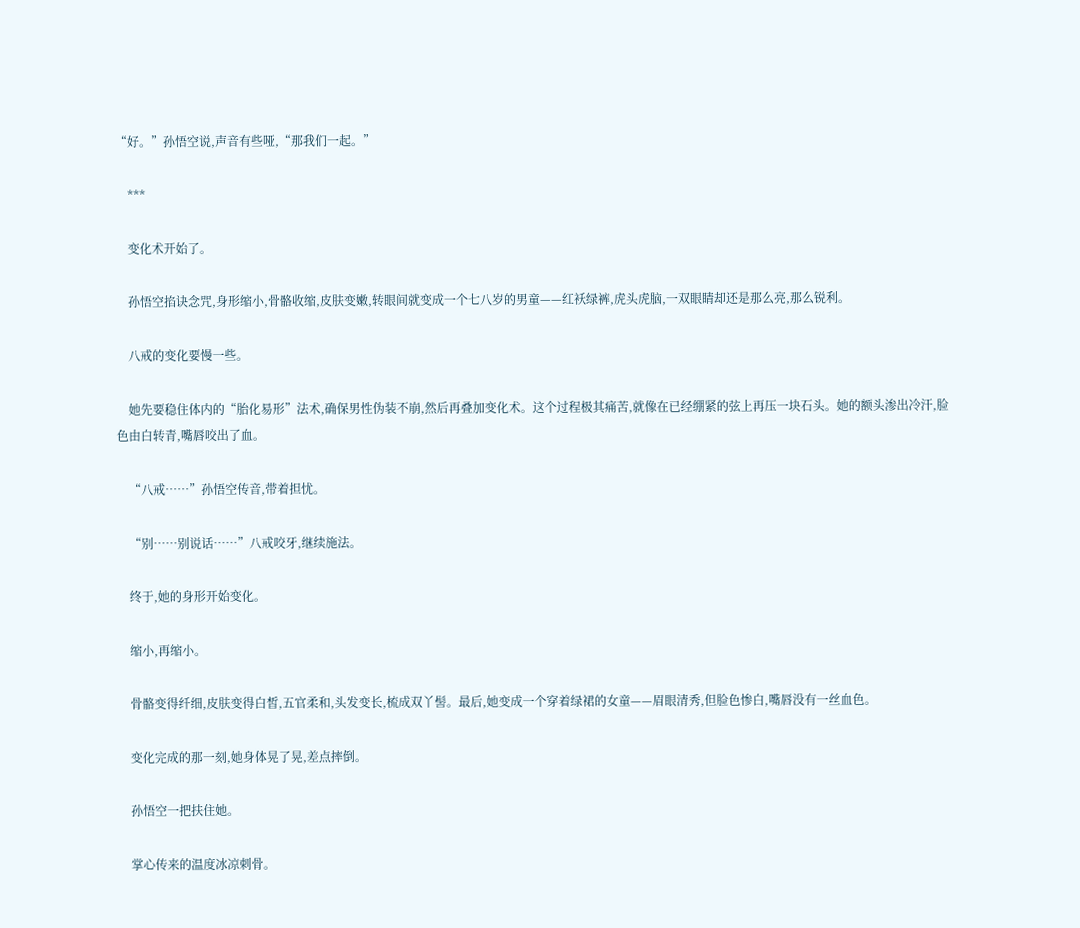“好。”孙悟空说,声音有些哑,“那我们一起。”

    ***

    变化术开始了。

    孙悟空掐诀念咒,身形缩小,骨骼收缩,皮肤变嫩,转眼间就变成一个七八岁的男童——红袄绿裤,虎头虎脑,一双眼睛却还是那么亮,那么锐利。

    八戒的变化要慢一些。

    她先要稳住体内的“胎化易形”法术,确保男性伪装不崩,然后再叠加变化术。这个过程极其痛苦,就像在已经绷紧的弦上再压一块石头。她的额头渗出冷汗,脸色由白转青,嘴唇咬出了血。

    “八戒……”孙悟空传音,带着担忧。

    “别……别说话……”八戒咬牙,继续施法。

    终于,她的身形开始变化。

    缩小,再缩小。

    骨骼变得纤细,皮肤变得白皙,五官柔和,头发变长,梳成双丫髻。最后,她变成一个穿着绿裙的女童——眉眼清秀,但脸色惨白,嘴唇没有一丝血色。

    变化完成的那一刻,她身体晃了晃,差点摔倒。

    孙悟空一把扶住她。

    掌心传来的温度冰凉刺骨。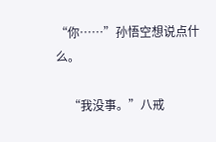“你……”孙悟空想说点什么。

    “我没事。”八戒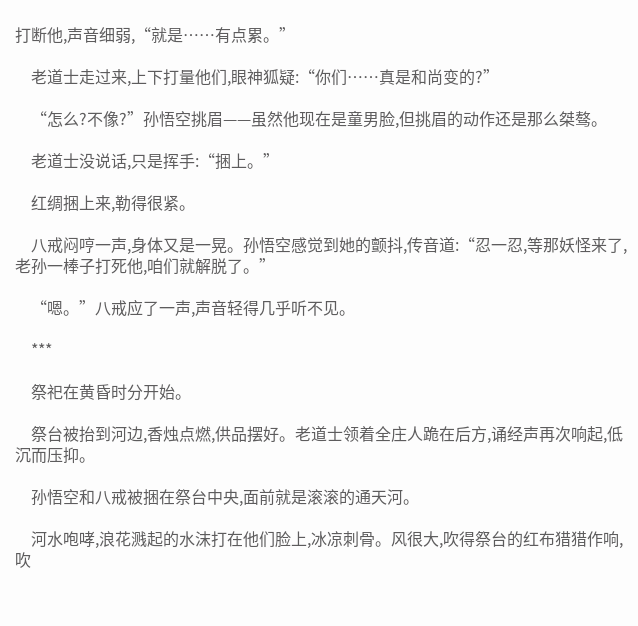打断他,声音细弱,“就是……有点累。”

    老道士走过来,上下打量他们,眼神狐疑:“你们……真是和尚变的?”

    “怎么?不像?”孙悟空挑眉——虽然他现在是童男脸,但挑眉的动作还是那么桀骜。

    老道士没说话,只是挥手:“捆上。”

    红绸捆上来,勒得很紧。

    八戒闷哼一声,身体又是一晃。孙悟空感觉到她的颤抖,传音道:“忍一忍,等那妖怪来了,老孙一棒子打死他,咱们就解脱了。”

    “嗯。”八戒应了一声,声音轻得几乎听不见。

    ***

    祭祀在黄昏时分开始。

    祭台被抬到河边,香烛点燃,供品摆好。老道士领着全庄人跪在后方,诵经声再次响起,低沉而压抑。

    孙悟空和八戒被捆在祭台中央,面前就是滚滚的通天河。

    河水咆哮,浪花溅起的水沫打在他们脸上,冰凉刺骨。风很大,吹得祭台的红布猎猎作响,吹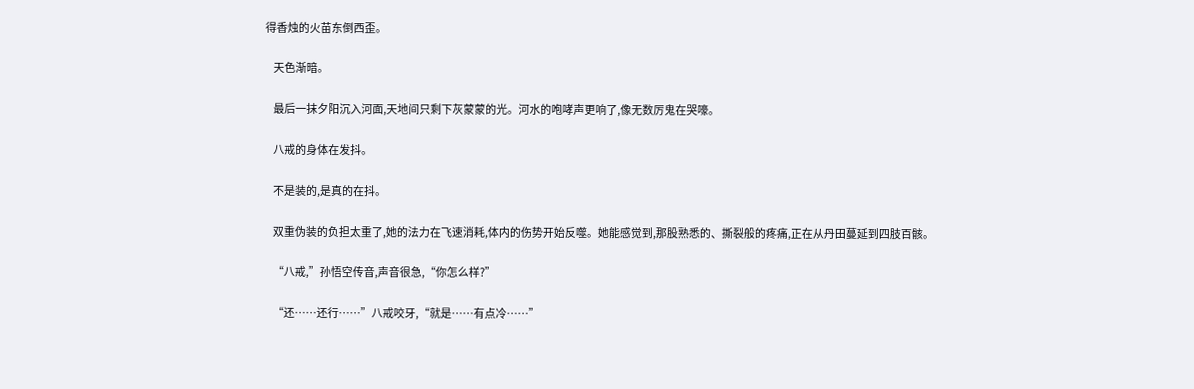得香烛的火苗东倒西歪。

    天色渐暗。

    最后一抹夕阳沉入河面,天地间只剩下灰蒙蒙的光。河水的咆哮声更响了,像无数厉鬼在哭嚎。

    八戒的身体在发抖。

    不是装的,是真的在抖。

    双重伪装的负担太重了,她的法力在飞速消耗,体内的伤势开始反噬。她能感觉到,那股熟悉的、撕裂般的疼痛,正在从丹田蔓延到四肢百骸。

    “八戒,”孙悟空传音,声音很急,“你怎么样?”

    “还……还行……”八戒咬牙,“就是……有点冷……”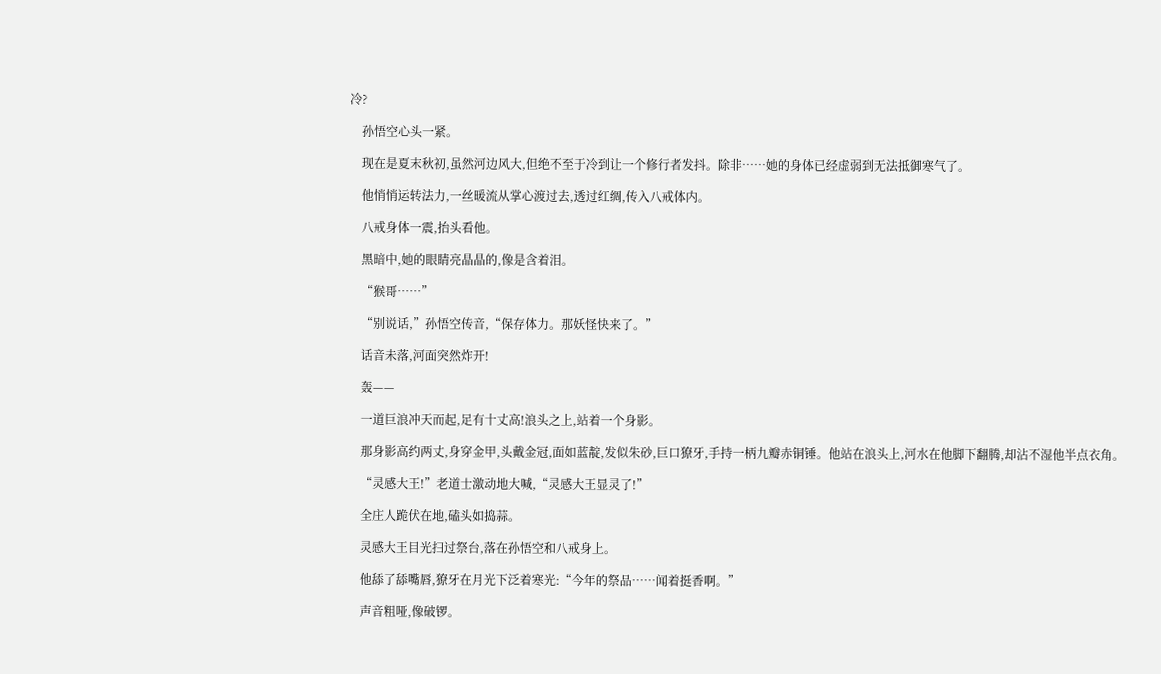冷?

    孙悟空心头一紧。

    现在是夏末秋初,虽然河边风大,但绝不至于冷到让一个修行者发抖。除非……她的身体已经虚弱到无法抵御寒气了。

    他悄悄运转法力,一丝暖流从掌心渡过去,透过红绸,传入八戒体内。

    八戒身体一震,抬头看他。

    黑暗中,她的眼睛亮晶晶的,像是含着泪。

    “猴哥……”

    “别说话,”孙悟空传音,“保存体力。那妖怪快来了。”

    话音未落,河面突然炸开!

    轰——

    一道巨浪冲天而起,足有十丈高!浪头之上,站着一个身影。

    那身影高约两丈,身穿金甲,头戴金冠,面如蓝靛,发似朱砂,巨口獠牙,手持一柄九瓣赤铜锤。他站在浪头上,河水在他脚下翻腾,却沾不湿他半点衣角。

    “灵感大王!”老道士激动地大喊,“灵感大王显灵了!”

    全庄人跪伏在地,磕头如捣蒜。

    灵感大王目光扫过祭台,落在孙悟空和八戒身上。

    他舔了舔嘴唇,獠牙在月光下泛着寒光:“今年的祭品……闻着挺香啊。”

    声音粗哑,像破锣。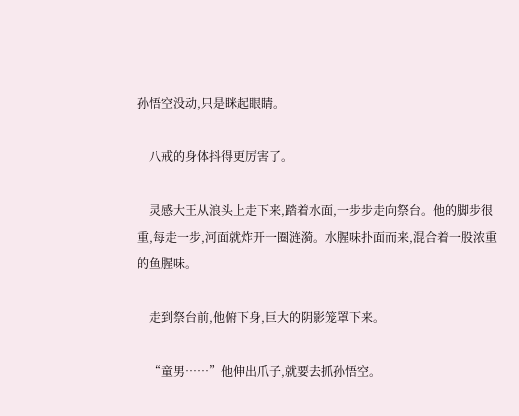孙悟空没动,只是眯起眼睛。

    八戒的身体抖得更厉害了。

    灵感大王从浪头上走下来,踏着水面,一步步走向祭台。他的脚步很重,每走一步,河面就炸开一圈涟漪。水腥味扑面而来,混合着一股浓重的鱼腥味。

    走到祭台前,他俯下身,巨大的阴影笼罩下来。

    “童男……”他伸出爪子,就要去抓孙悟空。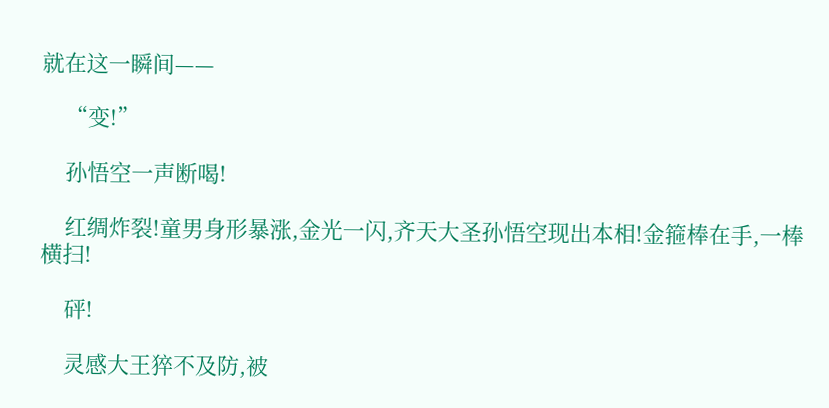就在这一瞬间——

    “变!”

    孙悟空一声断喝!

    红绸炸裂!童男身形暴涨,金光一闪,齐天大圣孙悟空现出本相!金箍棒在手,一棒横扫!

    砰!

    灵感大王猝不及防,被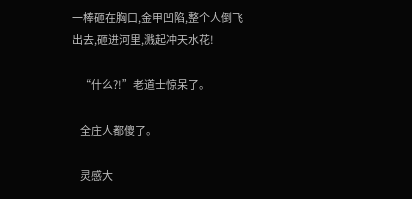一棒砸在胸口,金甲凹陷,整个人倒飞出去,砸进河里,溅起冲天水花!

    “什么?!”老道士惊呆了。

    全庄人都傻了。

    灵感大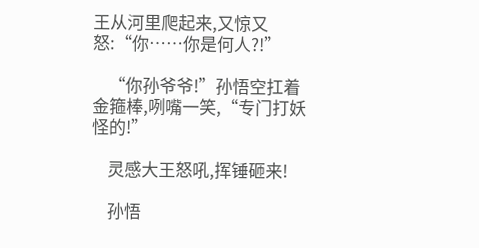王从河里爬起来,又惊又怒:“你……你是何人?!”

    “你孙爷爷!”孙悟空扛着金箍棒,咧嘴一笑,“专门打妖怪的!”

    灵感大王怒吼,挥锤砸来!

    孙悟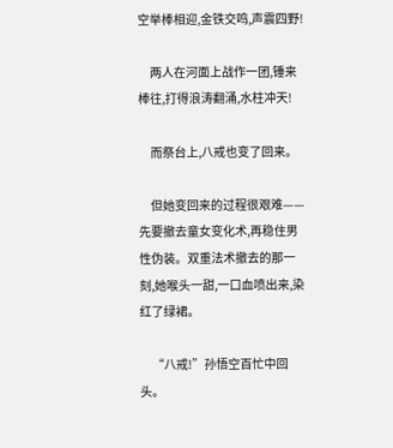空举棒相迎,金铁交鸣,声震四野!

    两人在河面上战作一团,锤来棒往,打得浪涛翻涌,水柱冲天!

    而祭台上,八戒也变了回来。

    但她变回来的过程很艰难——先要撤去童女变化术,再稳住男性伪装。双重法术撤去的那一刻,她喉头一甜,一口血喷出来,染红了绿裙。

    “八戒!”孙悟空百忙中回头。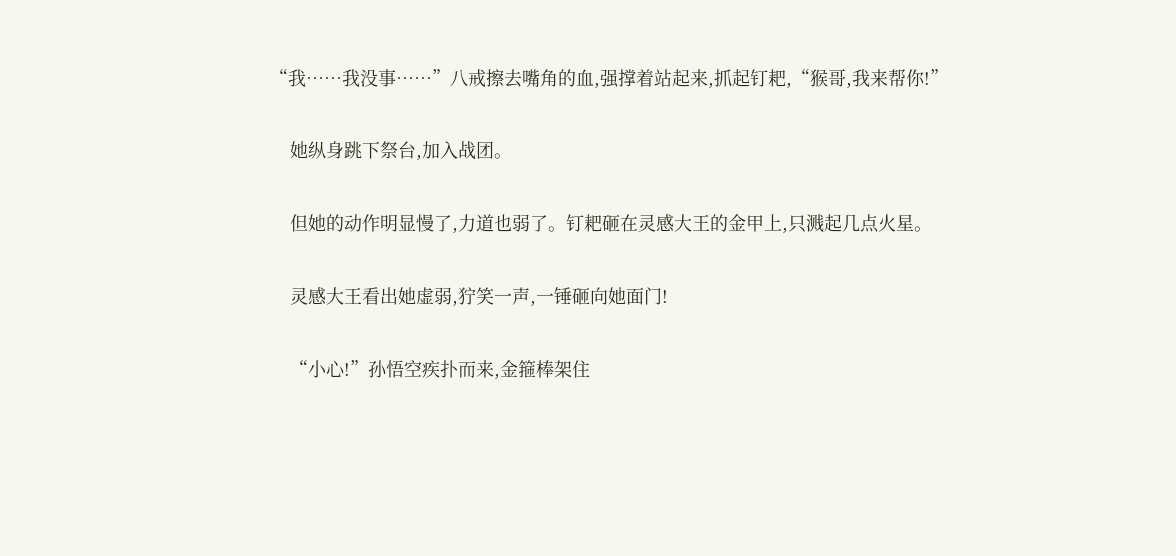“我……我没事……”八戒擦去嘴角的血,强撑着站起来,抓起钉耙,“猴哥,我来帮你!”

    她纵身跳下祭台,加入战团。

    但她的动作明显慢了,力道也弱了。钉耙砸在灵感大王的金甲上,只溅起几点火星。

    灵感大王看出她虚弱,狞笑一声,一锤砸向她面门!

    “小心!”孙悟空疾扑而来,金箍棒架住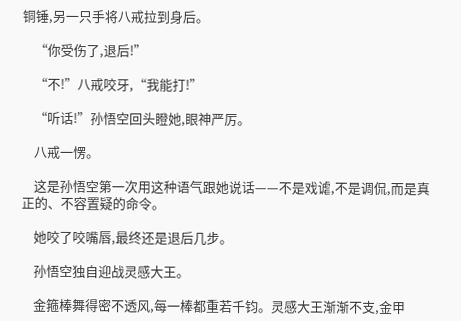铜锤,另一只手将八戒拉到身后。

    “你受伤了,退后!”

    “不!”八戒咬牙,“我能打!”

    “听话!”孙悟空回头瞪她,眼神严厉。

    八戒一愣。

    这是孙悟空第一次用这种语气跟她说话——不是戏谑,不是调侃,而是真正的、不容置疑的命令。

    她咬了咬嘴唇,最终还是退后几步。

    孙悟空独自迎战灵感大王。

    金箍棒舞得密不透风,每一棒都重若千钧。灵感大王渐渐不支,金甲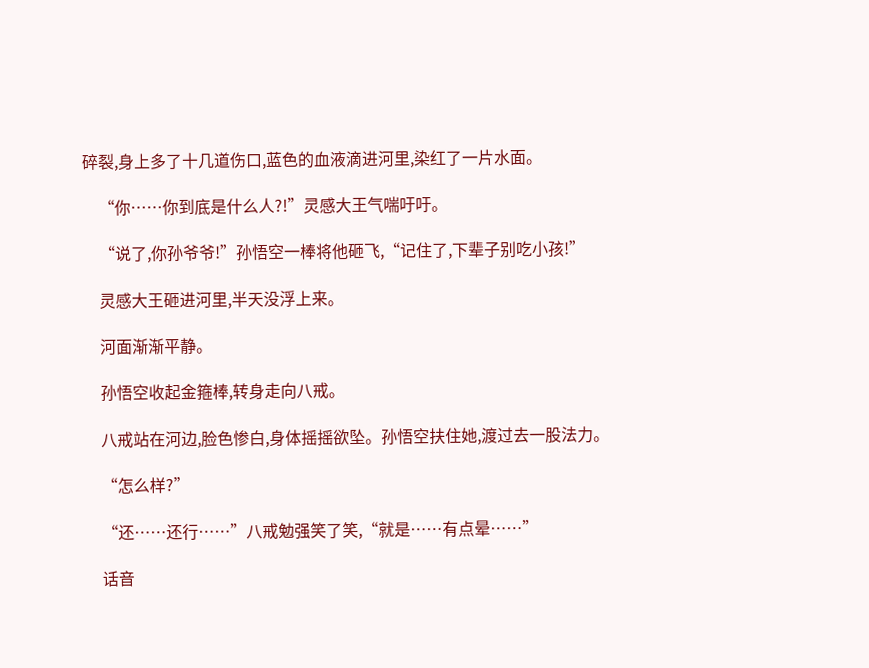碎裂,身上多了十几道伤口,蓝色的血液滴进河里,染红了一片水面。

    “你……你到底是什么人?!”灵感大王气喘吁吁。

    “说了,你孙爷爷!”孙悟空一棒将他砸飞,“记住了,下辈子别吃小孩!”

    灵感大王砸进河里,半天没浮上来。

    河面渐渐平静。

    孙悟空收起金箍棒,转身走向八戒。

    八戒站在河边,脸色惨白,身体摇摇欲坠。孙悟空扶住她,渡过去一股法力。

    “怎么样?”

    “还……还行……”八戒勉强笑了笑,“就是……有点晕……”

    话音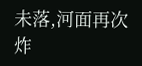未落,河面再次炸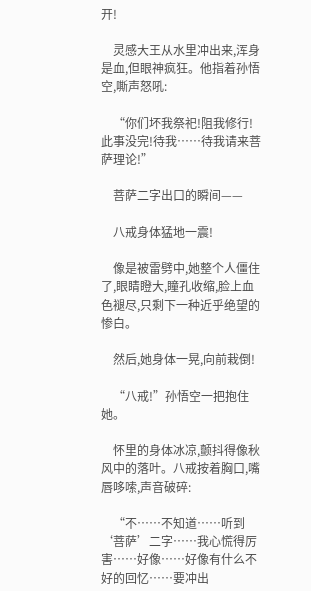开!

    灵感大王从水里冲出来,浑身是血,但眼神疯狂。他指着孙悟空,嘶声怒吼:

    “你们坏我祭祀!阻我修行!此事没完!待我……待我请来菩萨理论!”

    菩萨二字出口的瞬间——

    八戒身体猛地一震!

    像是被雷劈中,她整个人僵住了,眼睛瞪大,瞳孔收缩,脸上血色褪尽,只剩下一种近乎绝望的惨白。

    然后,她身体一晃,向前栽倒!

    “八戒!”孙悟空一把抱住她。

    怀里的身体冰凉,颤抖得像秋风中的落叶。八戒按着胸口,嘴唇哆嗦,声音破碎:

    “不……不知道……听到‘菩萨’二字……我心慌得厉害……好像……好像有什么不好的回忆……要冲出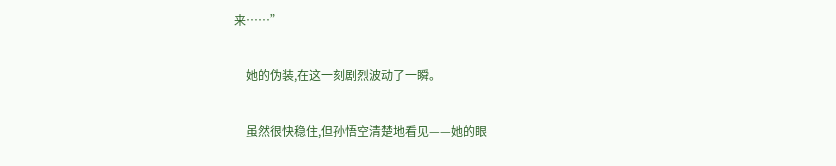来……”

    她的伪装,在这一刻剧烈波动了一瞬。

    虽然很快稳住,但孙悟空清楚地看见——她的眼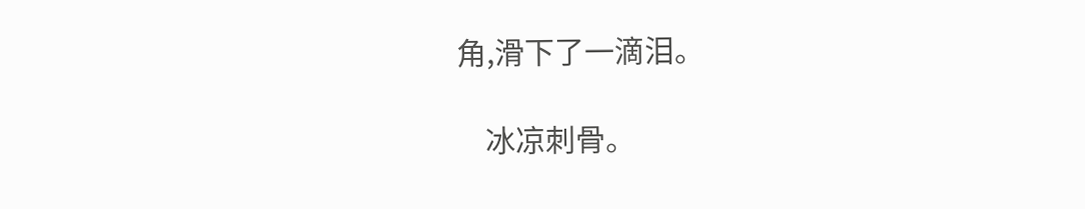角,滑下了一滴泪。

    冰凉刺骨。